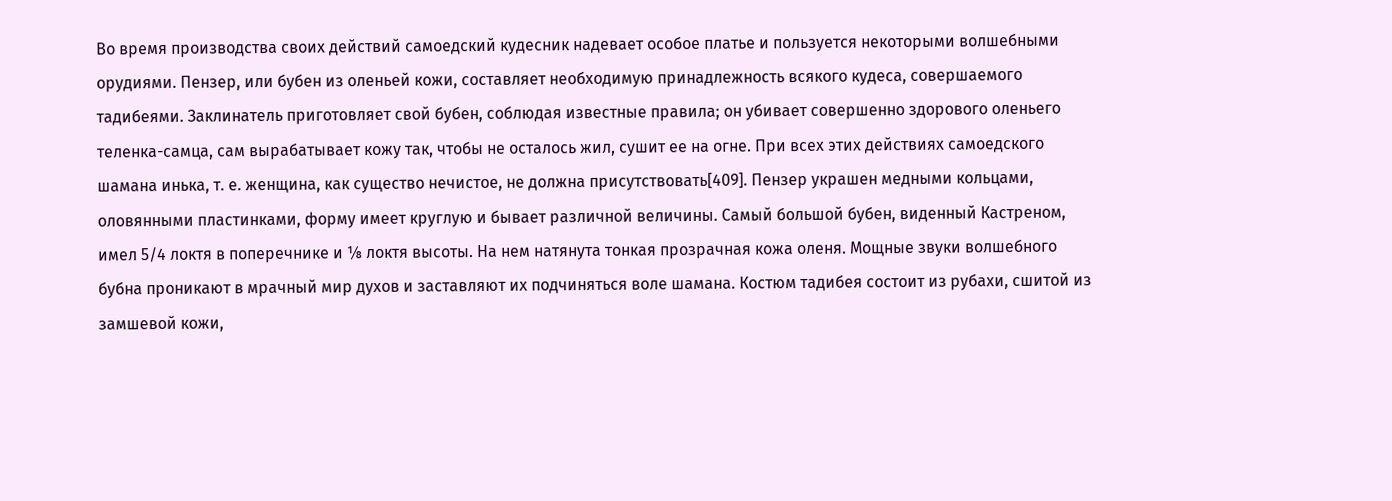Во время производства своих действий самоедский кудесник надевает особое платье и пользуется некоторыми волшебными орудиями. Пензер, или бубен из оленьей кожи, составляет необходимую принадлежность всякого кудеса, совершаемого тадибеями. Заклинатель приготовляет свой бубен, соблюдая известные правила; он убивает совершенно здорового оленьего теленка-самца, сам вырабатывает кожу так, чтобы не осталось жил, сушит ее на огне. При всех этих действиях самоедского шамана инька, т. е. женщина, как существо нечистое, не должна присутствовать[409]. Пензер украшен медными кольцами, оловянными пластинками, форму имеет круглую и бывает различной величины. Самый большой бубен, виденный Кастреном, имел 5/4 локтя в поперечнике и ⅛ локтя высоты. На нем натянута тонкая прозрачная кожа оленя. Мощные звуки волшебного бубна проникают в мрачный мир духов и заставляют их подчиняться воле шамана. Костюм тадибея состоит из рубахи, сшитой из замшевой кожи,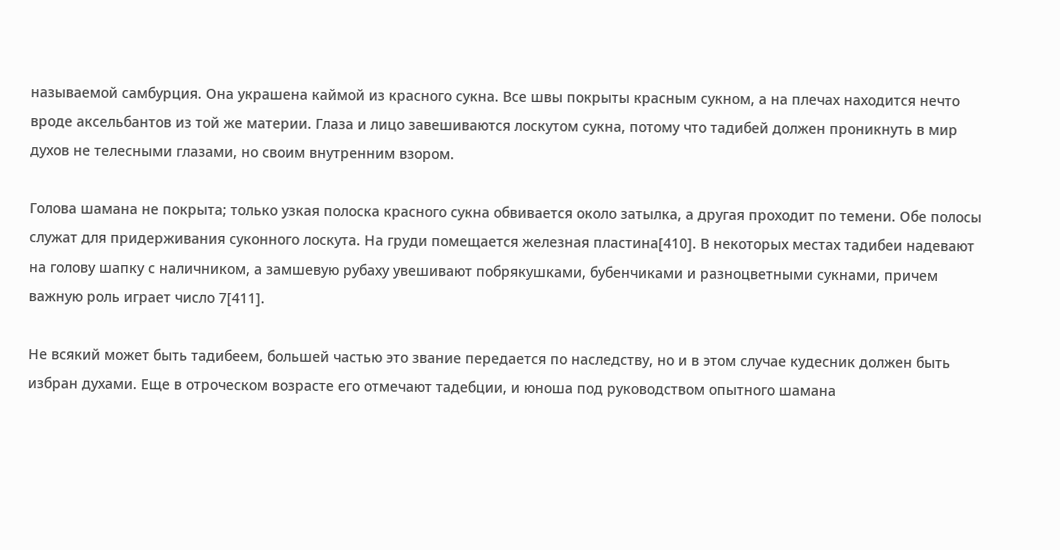называемой самбурция. Она украшена каймой из красного сукна. Все швы покрыты красным сукном, а на плечах находится нечто вроде аксельбантов из той же материи. Глаза и лицо завешиваются лоскутом сукна, потому что тадибей должен проникнуть в мир духов не телесными глазами, но своим внутренним взором.

Голова шамана не покрыта; только узкая полоска красного сукна обвивается около затылка, а другая проходит по темени. Обе полосы служат для придерживания суконного лоскута. На груди помещается железная пластина[410]. В некоторых местах тадибеи надевают на голову шапку с наличником, а замшевую рубаху увешивают побрякушками, бубенчиками и разноцветными сукнами, причем важную роль играет число 7[411].

Не всякий может быть тадибеем, большей частью это звание передается по наследству, но и в этом случае кудесник должен быть избран духами. Еще в отроческом возрасте его отмечают тадебции, и юноша под руководством опытного шамана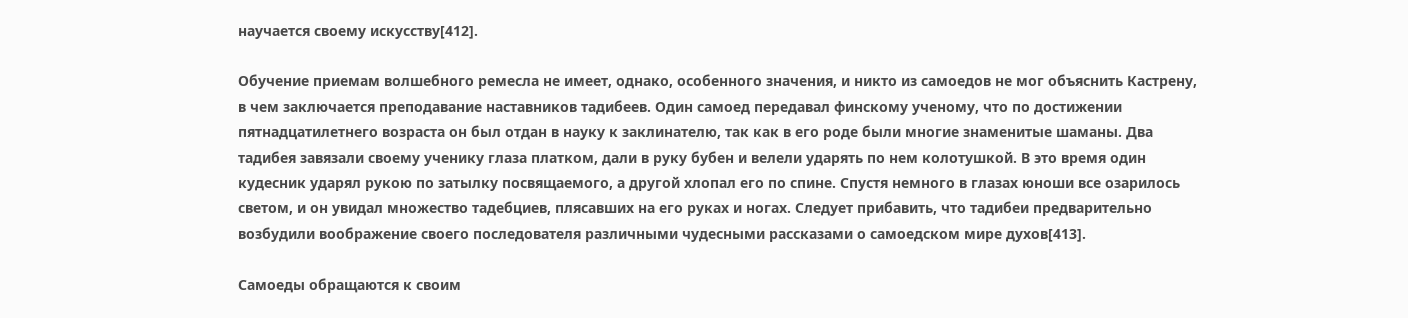научается своему искусству[412].

Обучение приемам волшебного ремесла не имеет, однако, особенного значения, и никто из самоедов не мог объяснить Кастрену, в чем заключается преподавание наставников тадибеев. Один самоед передавал финскому ученому, что по достижении пятнадцатилетнего возраста он был отдан в науку к заклинателю, так как в его роде были многие знаменитые шаманы. Два тадибея завязали своему ученику глаза платком, дали в руку бубен и велели ударять по нем колотушкой. В это время один кудесник ударял рукою по затылку посвящаемого, а другой хлопал его по спине. Спустя немного в глазах юноши все озарилось светом, и он увидал множество тадебциев, плясавших на его руках и ногах. Следует прибавить, что тадибеи предварительно возбудили воображение своего последователя различными чудесными рассказами о самоедском мире духов[413].

Самоеды обращаются к своим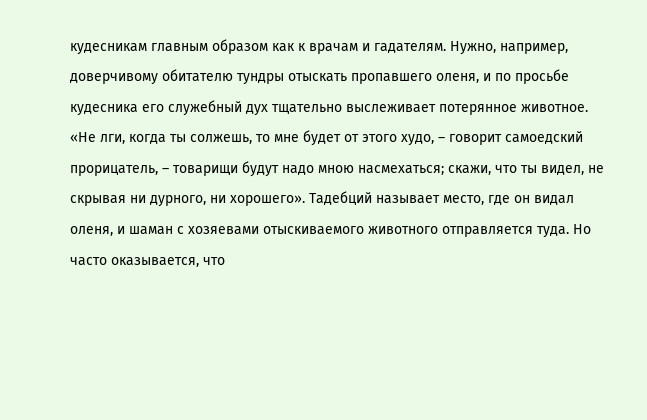кудесникам главным образом как к врачам и гадателям. Нужно, например, доверчивому обитателю тундры отыскать пропавшего оленя, и по просьбе кудесника его служебный дух тщательно выслеживает потерянное животное. «Не лги, когда ты солжешь, то мне будет от этого худо, – говорит самоедский прорицатель, – товарищи будут надо мною насмехаться; скажи, что ты видел, не скрывая ни дурного, ни хорошего». Тадебций называет место, где он видал оленя, и шаман с хозяевами отыскиваемого животного отправляется туда. Но часто оказывается, что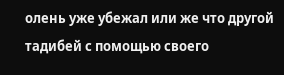олень уже убежал или же что другой тадибей с помощью своего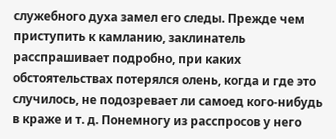служебного духа замел его следы. Прежде чем приступить к камланию, заклинатель расспрашивает подробно, при каких обстоятельствах потерялся олень, когда и где это случилось, не подозревает ли самоед кого-нибудь в краже и т. д. Понемногу из расспросов у него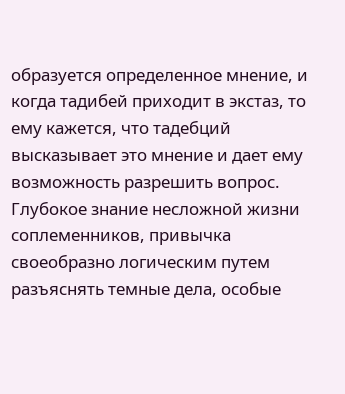образуется определенное мнение, и когда тадибей приходит в экстаз, то ему кажется, что тадебций высказывает это мнение и дает ему возможность разрешить вопрос. Глубокое знание несложной жизни соплеменников, привычка своеобразно логическим путем разъяснять темные дела, особые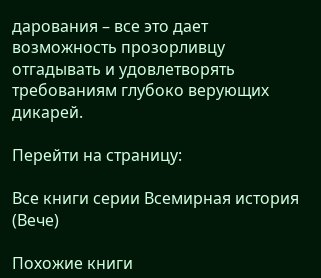дарования – все это дает возможность прозорливцу отгадывать и удовлетворять требованиям глубоко верующих дикарей.

Перейти на страницу:

Все книги серии Всемирная история (Вече)

Похожие книги